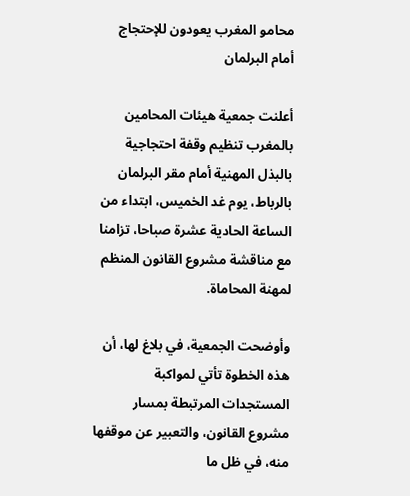محامو المغرب يعودون للإحتجاج أمام البرلمان

أعلنت جمعية هيئات المحامين بالمغرب تنظيم وقفة احتجاجية بالبذل المهنية أمام مقر البرلمان بالرباط، يوم غد الخميس، ابتداء من الساعة الحادية عشرة صباحا، تزامنا مع مناقشة مشروع القانون المنظم لمهنة المحاماة.

وأوضحت الجمعية، في بلاغ لها، أن هذه الخطوة تأتي لمواكبة المستجدات المرتبطة بمسار مشروع القانون، والتعبير عن موقفها منه، في ظل ما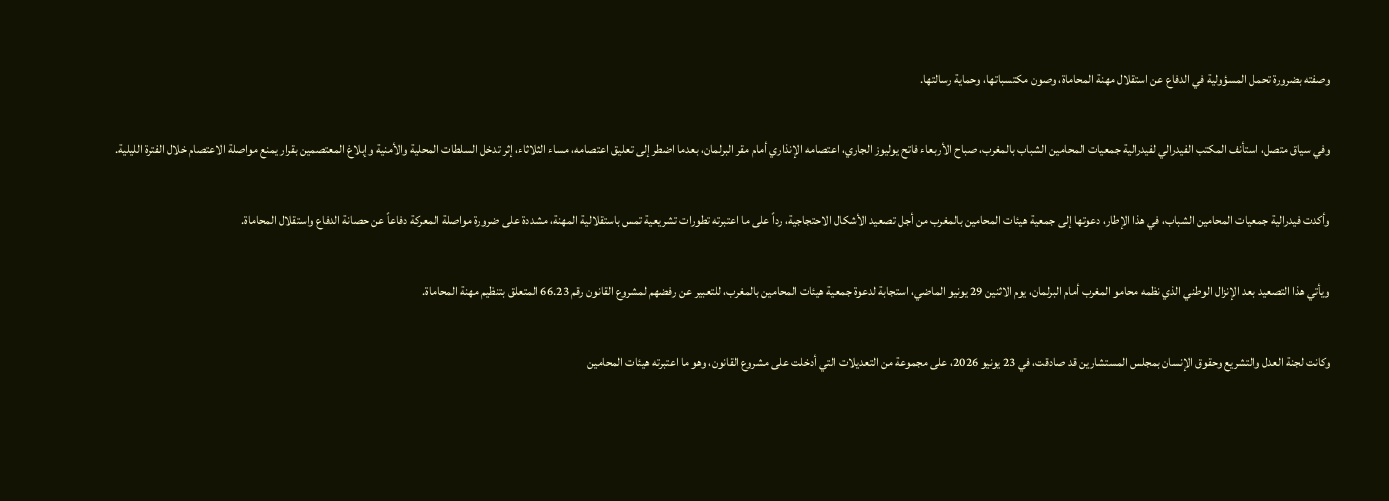وصفته بضرورة تحمل المسؤولية في الدفاع عن استقلال مهنة المحاماة، وصون مكتسباتها، وحماية رسالتها.

وفي سياق متصل، استأنف المكتب الفيدرالي لفيدرالية جمعيات المحامين الشباب بالمغرب، صباح الأربعاء فاتح يوليوز الجاري، اعتصامه الإنذاري أمام مقر البرلمان، بعدما اضطر إلى تعليق اعتصامه، مساء الثلاثاء، إثر تدخل السلطات المحلية والأمنية وإبلاغ المعتصمين بقرار يمنع مواصلة الاعتصام خلال الفترة الليلية.

وأكدت فيدرالية جمعيات المحامين الشباب، في هذا الإطار، دعوتها إلى جمعية هيئات المحامين بالمغرب من أجل تصعيد الأشكال الاحتجاجية، رداً على ما اعتبرته تطورات تشريعية تمس باستقلالية المهنة، مشددة على ضرورة مواصلة المعركة دفاعاً عن حصانة الدفاع واستقلال المحاماة.

ويأتي هذا التصعيد بعد الإنزال الوطني الذي نظمه محامو المغرب أمام البرلمان، يوم الاثنين 29 يونيو الماضي، استجابة لدعوة جمعية هيئات المحامين بالمغرب، للتعبير عن رفضهم لمشروع القانون رقم 66.23 المتعلق بتنظيم مهنة المحاماة.

وكانت لجنة العدل والتشريع وحقوق الإنسان بمجلس المستشارين قد صادقت، في 23 يونيو 2026، على مجموعة من التعديلات التي أدخلت على مشروع القانون، وهو ما اعتبرته هيئات المحامين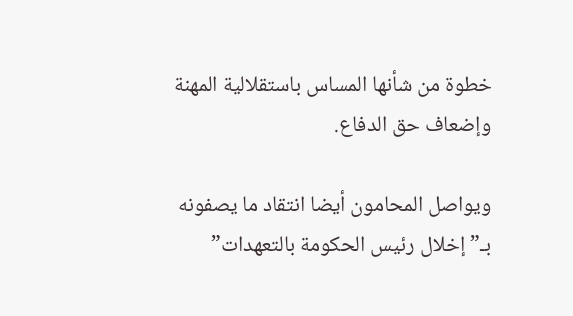خطوة من شأنها المساس باستقلالية المهنة وإضعاف حق الدفاع.

ويواصل المحامون أيضا انتقاد ما يصفونه بـ”إخلال رئيس الحكومة بالتعهدات”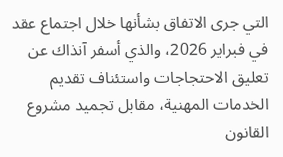التي جرى الاتفاق بشأنها خلال اجتماع عقد في فبراير 2026، والذي أسفر آنذاك عن تعليق الاحتجاجات واستئناف تقديم الخدمات المهنية، مقابل تجميد مشروع القانون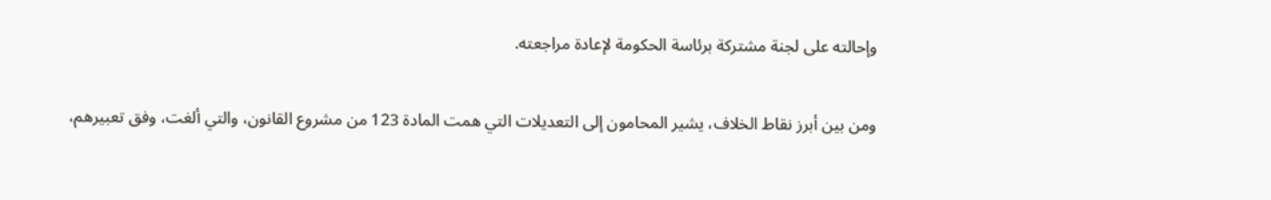وإحالته على لجنة مشتركة برئاسة الحكومة لإعادة مراجعته.

ومن بين أبرز نقاط الخلاف، يشير المحامون إلى التعديلات التي همت المادة 123 من مشروع القانون، والتي ألغت، وفق تعبيرهم،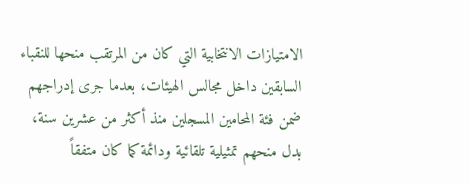الامتيازات الانتخابية التي كان من المرتقب منحها للنقباء السابقين داخل مجالس الهيئات، بعدما جرى إدراجهم ضمن فئة المحامين المسجلين منذ أكثر من عشرين سنة، بدل منحهم تمثيلية تلقائية ودائمة كما كان متفقاً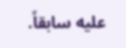عليه سابقاً.